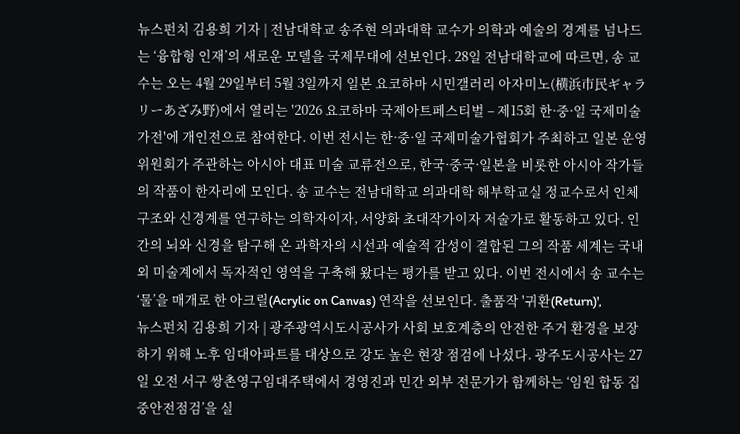뉴스펀치 김용희 기자 | 전남대학교 송주현 의과대학 교수가 의학과 예술의 경계를 넘나드는 ‘융합형 인재’의 새로운 모델을 국제무대에 선보인다. 28일 전남대학교에 따르면, 송 교수는 오는 4월 29일부터 5월 3일까지 일본 요코하마 시민갤러리 아자미노(横浜市民ギャラリーあざみ野)에서 열리는 '2026 요코하마 국제아트페스티벌 – 제15회 한·중·일 국제미술가전'에 개인전으로 참여한다. 이번 전시는 한·중·일 국제미술가협회가 주최하고 일본 운영위원회가 주관하는 아시아 대표 미술 교류전으로, 한국·중국·일본을 비롯한 아시아 작가들의 작품이 한자리에 모인다. 송 교수는 전남대학교 의과대학 해부학교실 정교수로서 인체 구조와 신경계를 연구하는 의학자이자, 서양화 초대작가이자 저술가로 활동하고 있다. 인간의 뇌와 신경을 탐구해 온 과학자의 시선과 예술적 감성이 결합된 그의 작품 세계는 국내외 미술계에서 독자적인 영역을 구축해 왔다는 평가를 받고 있다. 이번 전시에서 송 교수는 ‘물’을 매개로 한 아크릴(Acrylic on Canvas) 연작을 선보인다. 출품작 '귀환(Return)',
뉴스펀치 김용희 기자 | 광주광역시도시공사가 사회 보호계층의 안전한 주거 환경을 보장하기 위해 노후 임대아파트를 대상으로 강도 높은 현장 점검에 나섰다. 광주도시공사는 27일 오전 서구 쌍촌영구임대주택에서 경영진과 민간 외부 전문가가 함께하는 ‘임원 합동 집중안전점검’을 실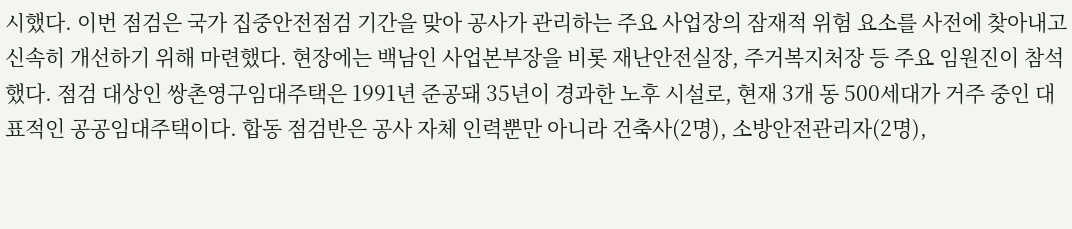시했다. 이번 점검은 국가 집중안전점검 기간을 맞아 공사가 관리하는 주요 사업장의 잠재적 위험 요소를 사전에 찾아내고 신속히 개선하기 위해 마련했다. 현장에는 백남인 사업본부장을 비롯 재난안전실장, 주거복지처장 등 주요 임원진이 참석했다. 점검 대상인 쌍촌영구임대주택은 1991년 준공돼 35년이 경과한 노후 시설로, 현재 3개 동 500세대가 거주 중인 대표적인 공공임대주택이다. 합동 점검반은 공사 자체 인력뿐만 아니라 건축사(2명), 소방안전관리자(2명),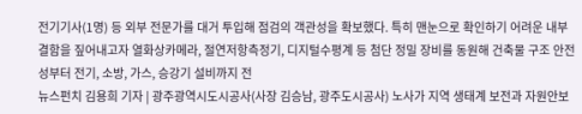전기기사(1명) 등 외부 전문가를 대거 투입해 점검의 객관성을 확보했다. 특히 맨눈으로 확인하기 어려운 내부 결함을 짚어내고자 열화상카메라, 절연저항측정기, 디지털수평계 등 첨단 정밀 장비를 동원해 건축물 구조 안전성부터 전기, 소방, 가스, 승강기 설비까지 전
뉴스펀치 김용희 기자 | 광주광역시도시공사(사장 김승남, 광주도시공사) 노사가 지역 생태계 보전과 자원안보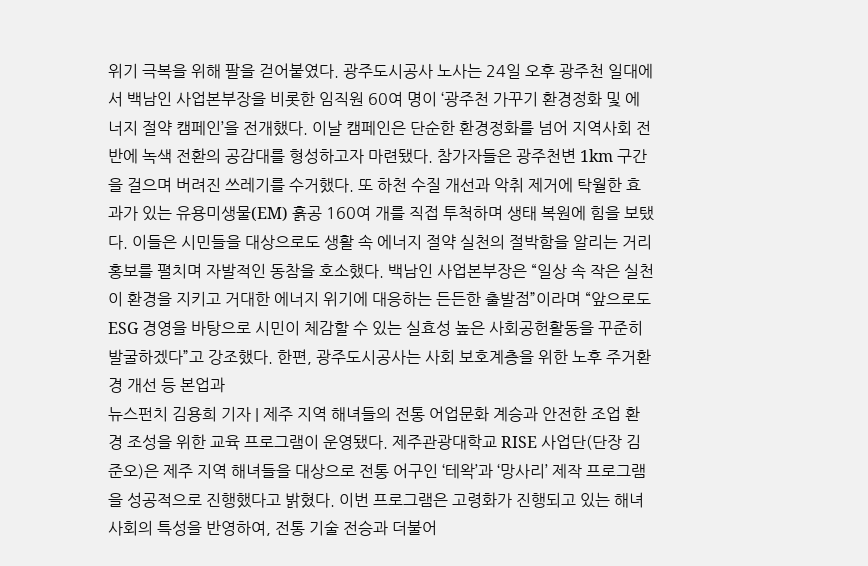위기 극복을 위해 팔을 걷어붙였다. 광주도시공사 노사는 24일 오후 광주천 일대에서 백남인 사업본부장을 비롯한 임직원 60여 명이 ‘광주천 가꾸기 환경정화 및 에너지 절약 캠페인’을 전개했다. 이날 캠페인은 단순한 환경정화를 넘어 지역사회 전반에 녹색 전환의 공감대를 형성하고자 마련됐다. 참가자들은 광주천변 1km 구간을 걸으며 버려진 쓰레기를 수거했다. 또 하천 수질 개선과 악취 제거에 탁월한 효과가 있는 유용미생물(EM) 흙공 160여 개를 직접 투척하며 생태 복원에 힘을 보탰다. 이들은 시민들을 대상으로도 생활 속 에너지 절약 실천의 절박함을 알리는 거리 홍보를 펼치며 자발적인 동참을 호소했다. 백남인 사업본부장은 “일상 속 작은 실천이 환경을 지키고 거대한 에너지 위기에 대응하는 든든한 출발점”이라며 “앞으로도 ESG 경영을 바탕으로 시민이 체감할 수 있는 실효성 높은 사회공헌활동을 꾸준히 발굴하겠다”고 강조했다. 한편, 광주도시공사는 사회 보호계층을 위한 노후 주거환경 개선 등 본업과
뉴스펀치 김용희 기자 | 제주 지역 해녀들의 전통 어업문화 계승과 안전한 조업 환경 조성을 위한 교육 프로그램이 운영됐다. 제주관광대학교 RISE 사업단(단장 김준오)은 제주 지역 해녀들을 대상으로 전통 어구인 ‘테왁’과 ‘망사리’ 제작 프로그램을 성공적으로 진행했다고 밝혔다. 이번 프로그램은 고령화가 진행되고 있는 해녀 사회의 특성을 반영하여, 전통 기술 전승과 더불어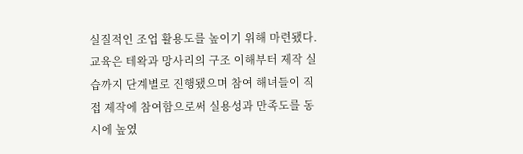실질적인 조업 활용도를 높이기 위해 마련됐다. 교육은 테왁과 망사리의 구조 이해부터 제작 실습까지 단계별로 진행됐으며 참여 해녀들이 직접 제작에 참여함으로써 실용성과 만족도를 동시에 높였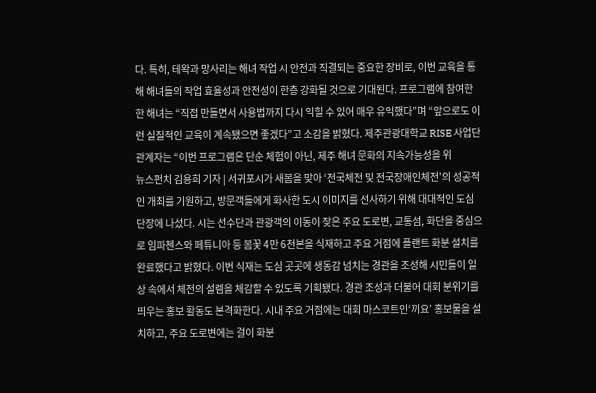다. 특히, 테왁과 망사리는 해녀 작업 시 안전과 직결되는 중요한 장비로, 이번 교육을 통해 해녀들의 작업 효율성과 안전성이 한층 강화될 것으로 기대된다. 프로그램에 참여한 한 해녀는 “직접 만들면서 사용법까지 다시 익힐 수 있어 매우 유익했다”며 “앞으로도 이런 실질적인 교육이 계속됐으면 좋겠다”고 소감을 밝혔다. 제주관광대학교 RISE 사업단 관계자는 “이번 프로그램은 단순 체험이 아닌, 제주 해녀 문화의 지속가능성을 위
뉴스펀치 김용희 기자 | 서귀포시가 새봄을 맞아 ‘전국체전 및 전국장애인체전’의 성공적인 개최를 기원하고, 방문객들에게 화사한 도시 이미지를 선사하기 위해 대대적인 도심 단장에 나섰다. 시는 선수단과 관광객의 이동이 잦은 주요 도로변, 교통섬, 화단을 중심으로 임파첸스와 페튜니아 등 봄꽃 4만 6천본을 식재하고 주요 거점에 플랜트 화분 설치를 완료했다고 밝혔다. 이번 식재는 도심 곳곳에 생동감 넘치는 경관을 조성해 시민들이 일상 속에서 체전의 설렘을 체감할 수 있도록 기획됐다. 경관 조성과 더불어 대회 분위기를 띄우는 홍보 활동도 본격화한다. 시내 주요 거점에는 대회 마스코트인‘끼요’ 홍보물을 설치하고, 주요 도로변에는 걸이 화분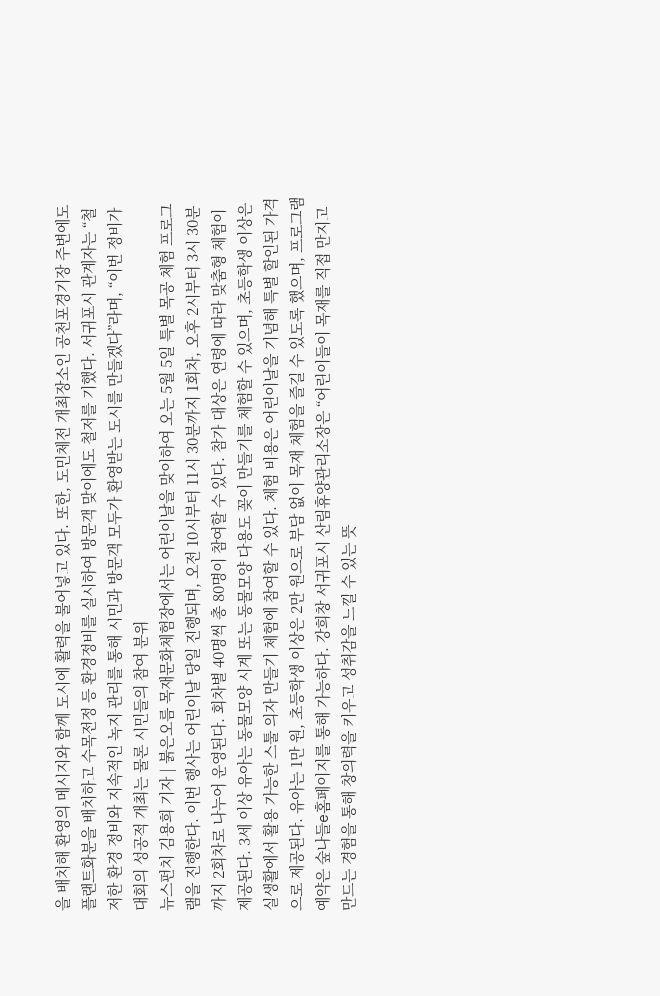을 배치해 환영의 메시지와 함께 도시에 활력을 불어넣고 있다. 또한, 도민체전 개최장소인 공천포경기장 주변에도 플랜트화분을 배치하고 수목전정 등 환경정비를 실시하여 방문객 맞이에도 철저를 기했다. 서귀포시 관계자는 “철저한 환경 정비와 지속적인 녹지 관리를 통해 시민과 방문객 모두가 환영받는 도시를 만들겠다”라며, “이번 정비가 대회의 성공적 개최는 물론 시민들의 참여 분위
뉴스펀치 김용희 기자 | 붉은오름 목재문화체험장에서는 어린이날을 맞이하여 오는 5월 5일 특별 목공 체험 프로그램을 진행한다. 이번 행사는 어린이날 당일 진행되며, 오전 10시부터 11시 30분까지 1회차, 오후 2시부터 3시 30분까지 2회차로 나누어 운영된다. 회차별 40명씩 총 80명이 참여할 수 있다. 참가 대상은 연령에 따라 맞춤형 체험이 제공된다. 3세 이상 유아는 동물모양 시계 또는 동물모양 다용도 꽂이 만들기를 체험할 수 있으며, 초등학생 이상은 실생활에서 활용 가능한 스툴 의자 만들기 체험에 참여할 수 있다. 체험 비용은 어린이날을 기념해 특별 할인된 가격으로 제공된다. 유아는 1만 원, 초등학생 이상은 2만 원으로 부담 없이 목재 체험을 즐길 수 있도록 했으며, 프로그램 예약은 숲나들e홈페이지를 통해 가능하다. 강희창 서귀포시 산림휴양관리소장은 “어린이들이 목재를 직접 만지고 만드는 경험을 통해 창의력을 키우고 성취감을 느낄 수 있는 뜻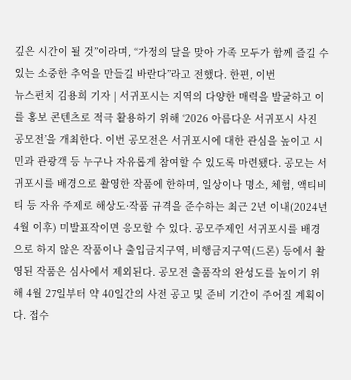깊은 시간이 될 것”이라며, “가정의 달을 맞아 가족 모두가 함께 즐길 수 있는 소중한 추억을 만들길 바란다”라고 전했다. 한편, 이번
뉴스펀치 김용희 기자 | 서귀포시는 지역의 다양한 매력을 발굴하고 이를 홍보 콘텐츠로 적극 활용하기 위해 ‘2026 아름다운 서귀포시 사진 공모전’을 개최한다. 이번 공모전은 서귀포시에 대한 관심을 높이고 시민과 관광객 등 누구나 자유롭게 참여할 수 있도록 마련됐다. 공모는 서귀포시를 배경으로 촬영한 작품에 한하며, 일상이나 명소, 체험, 액티비티 등 자유 주제로 해상도·작품 규격을 준수하는 최근 2년 이내(2024년 4월 이후) 미발표작이면 응모할 수 있다. 공모주제인 서귀포시를 배경으로 하지 않은 작품이나 출입금지구역, 비행금지구역(드론) 등에서 촬영된 작품은 심사에서 제외된다. 공모전 출품작의 완성도를 높이기 위해 4월 27일부터 약 40일간의 사전 공고 및 준비 기간이 주어질 계획이다. 접수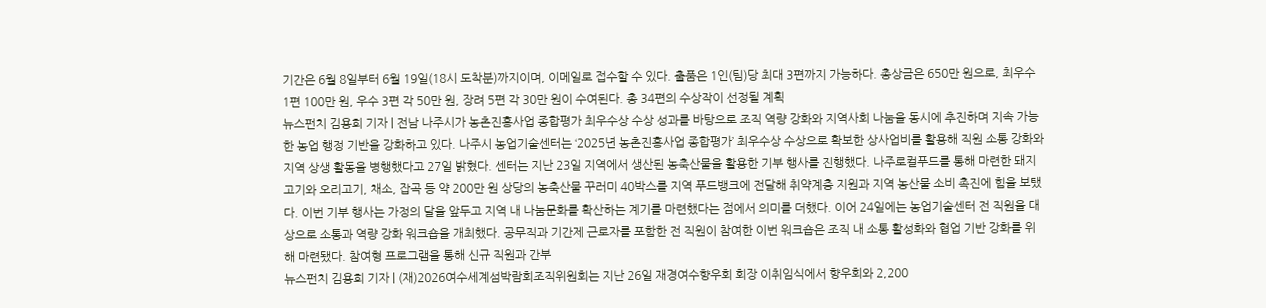기간은 6월 8일부터 6월 19일(18시 도착분)까지이며, 이메일로 접수할 수 있다. 출품은 1인(팀)당 최대 3편까지 가능하다. 총상금은 650만 원으로, 최우수 1편 100만 원, 우수 3편 각 50만 원, 장려 5편 각 30만 원이 수여된다. 총 34편의 수상작이 선정될 계획
뉴스펀치 김용희 기자 | 전남 나주시가 농촌진흥사업 종합평가 최우수상 수상 성과를 바탕으로 조직 역량 강화와 지역사회 나눔을 동시에 추진하며 지속 가능한 농업 행정 기반을 강화하고 있다. 나주시 농업기술센터는 ‘2025년 농촌진흥사업 종합평가’ 최우수상 수상으로 확보한 상사업비를 활용해 직원 소통 강화와 지역 상생 활동을 병행했다고 27일 밝혔다. 센터는 지난 23일 지역에서 생산된 농축산물을 활용한 기부 행사를 진행했다. 나주로컬푸드를 통해 마련한 돼지고기와 오리고기, 채소, 잡곡 등 약 200만 원 상당의 농축산물 꾸러미 40박스를 지역 푸드뱅크에 전달해 취약계층 지원과 지역 농산물 소비 촉진에 힘을 보탰다. 이번 기부 행사는 가정의 달을 앞두고 지역 내 나눔문화를 확산하는 계기를 마련했다는 점에서 의미를 더했다. 이어 24일에는 농업기술센터 전 직원을 대상으로 소통과 역량 강화 워크숍을 개최했다. 공무직과 기간제 근로자를 포함한 전 직원이 참여한 이번 워크숍은 조직 내 소통 활성화와 협업 기반 강화를 위해 마련됐다. 참여형 프로그램을 통해 신규 직원과 간부
뉴스펀치 김용희 기자 | (재)2026여수세계섬박람회조직위원회는 지난 26일 재경여수향우회 회장 이취임식에서 향우회와 2,200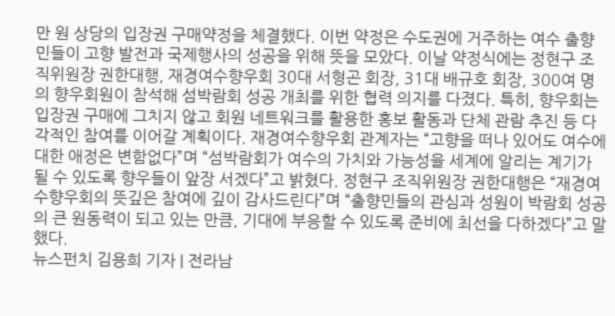만 원 상당의 입장권 구매약정을 체결했다. 이번 약정은 수도권에 거주하는 여수 출향민들이 고향 발전과 국제행사의 성공을 위해 뜻을 모았다. 이날 약정식에는 정현구 조직위원장 권한대행, 재경여수향우회 30대 서형곤 회장, 31대 배규호 회장, 300여 명의 향우회원이 참석해 섬박람회 성공 개최를 위한 협력 의지를 다졌다. 특히, 향우회는 입장권 구매에 그치지 않고 회원 네트워크를 활용한 홍보 활동과 단체 관람 추진 등 다각적인 참여를 이어갈 계획이다. 재경여수향우회 관계자는 “고향을 떠나 있어도 여수에 대한 애정은 변함없다”며 “섬박람회가 여수의 가치와 가능성을 세계에 알리는 계기가 될 수 있도록 향우들이 앞장 서겠다”고 밝혔다. 정현구 조직위원장 권한대행은 “재경여수향우회의 뜻깊은 참여에 깊이 감사드린다”며 “출향민들의 관심과 성원이 박람회 성공의 큰 원동력이 되고 있는 만큼, 기대에 부응할 수 있도록 준비에 최선을 다하겠다”고 말했다.
뉴스펀치 김용희 기자 | 전라남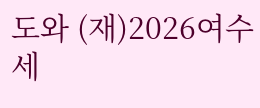도와 (재)2026여수세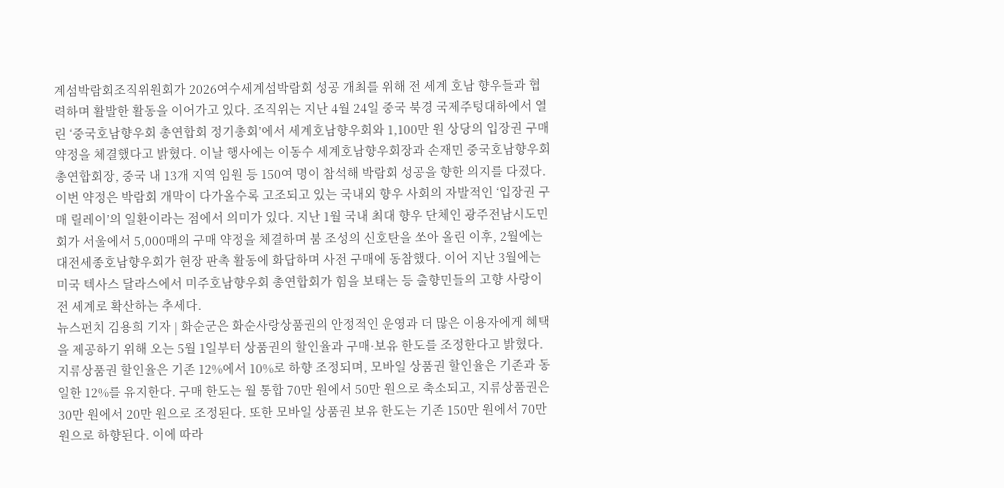계섬박람회조직위원회가 2026여수세계섬박람회 성공 개최를 위해 전 세계 호남 향우들과 협력하며 활발한 활동을 이어가고 있다. 조직위는 지난 4월 24일 중국 북경 국제주텅대하에서 열린 ‘중국호남향우회 총연합회 정기총회’에서 세계호남향우회와 1,100만 원 상당의 입장권 구매약정을 체결했다고 밝혔다. 이날 행사에는 이동수 세계호남향우회장과 손재민 중국호남향우회 총연합회장, 중국 내 13개 지역 임원 등 150여 명이 참석해 박람회 성공을 향한 의지를 다졌다. 이번 약정은 박람회 개막이 다가올수록 고조되고 있는 국내외 향우 사회의 자발적인 ‘입장권 구매 릴레이’의 일환이라는 점에서 의미가 있다. 지난 1월 국내 최대 향우 단체인 광주전남시도민회가 서울에서 5,000매의 구매 약정을 체결하며 붐 조성의 신호탄을 쏘아 올린 이후, 2월에는 대전세종호남향우회가 현장 판촉 활동에 화답하며 사전 구매에 동참했다. 이어 지난 3월에는 미국 텍사스 달라스에서 미주호남향우회 총연합회가 힘을 보태는 등 출향민들의 고향 사랑이 전 세계로 확산하는 추세다.
뉴스펀치 김용희 기자 | 화순군은 화순사랑상품권의 안정적인 운영과 더 많은 이용자에게 혜택을 제공하기 위해 오는 5월 1일부터 상품권의 할인율과 구매·보유 한도를 조정한다고 밝혔다. 지류상품권 할인율은 기존 12%에서 10%로 하향 조정되며, 모바일 상품권 할인율은 기존과 동일한 12%를 유지한다. 구매 한도는 월 통합 70만 원에서 50만 원으로 축소되고, 지류상품권은 30만 원에서 20만 원으로 조정된다. 또한 모바일 상품권 보유 한도는 기존 150만 원에서 70만 원으로 하향된다. 이에 따라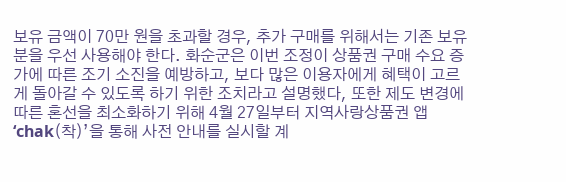보유 금액이 70만 원을 초과할 경우, 추가 구매를 위해서는 기존 보유분을 우선 사용해야 한다. 화순군은 이번 조정이 상품권 구매 수요 증가에 따른 조기 소진을 예방하고, 보다 많은 이용자에게 혜택이 고르게 돌아갈 수 있도록 하기 위한 조치라고 설명했다, 또한 제도 변경에 따른 혼선을 최소화하기 위해 4월 27일부터 지역사랑상품권 앱 ‘chak(착)’을 통해 사전 안내를 실시할 계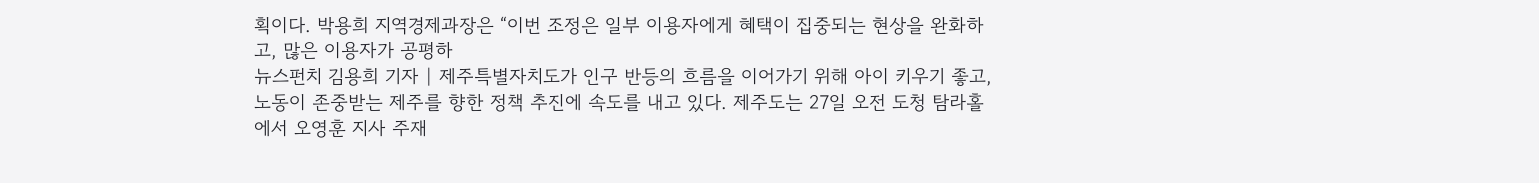획이다. 박용희 지역경제과장은 “이번 조정은 일부 이용자에게 혜택이 집중되는 현상을 완화하고, 많은 이용자가 공평하
뉴스펀치 김용희 기자 | 제주특별자치도가 인구 반등의 흐름을 이어가기 위해 아이 키우기 좋고, 노동이 존중받는 제주를 향한 정책 추진에 속도를 내고 있다. 제주도는 27일 오전 도청 탐라홀에서 오영훈 지사 주재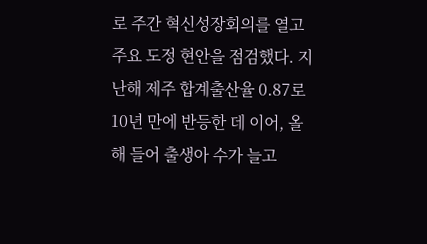로 주간 혁신성장회의를 열고 주요 도정 현안을 점검했다. 지난해 제주 합계출산율 0.87로 10년 만에 반등한 데 이어, 올해 들어 출생아 수가 늘고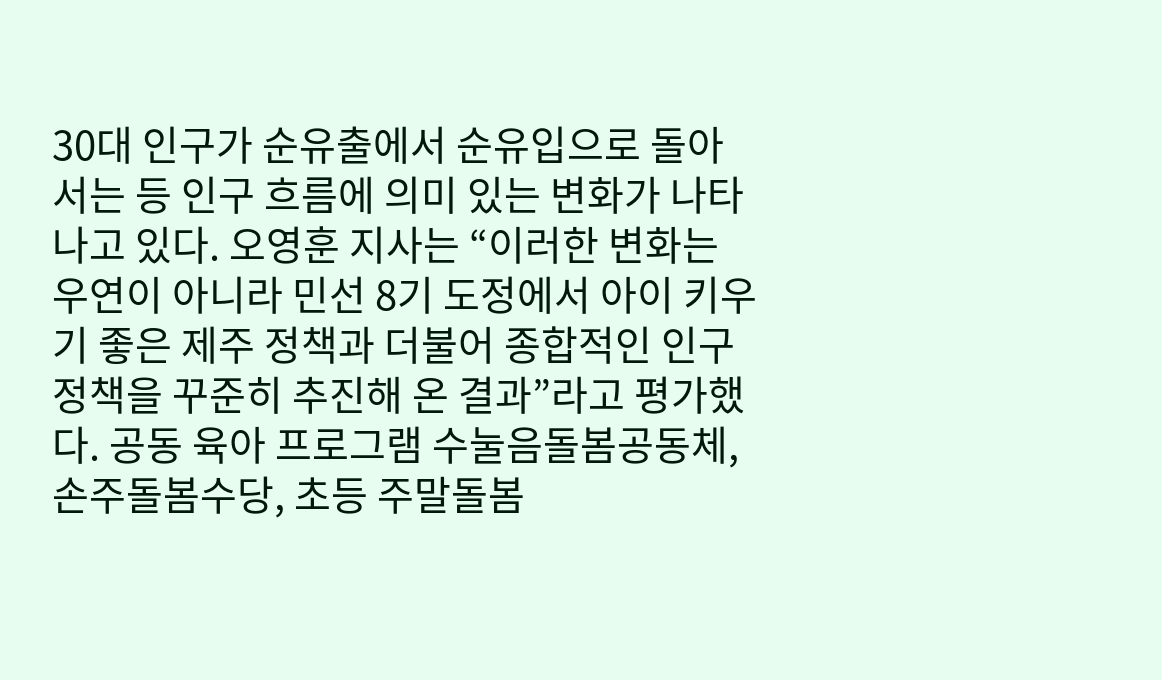30대 인구가 순유출에서 순유입으로 돌아서는 등 인구 흐름에 의미 있는 변화가 나타나고 있다. 오영훈 지사는 “이러한 변화는 우연이 아니라 민선 8기 도정에서 아이 키우기 좋은 제주 정책과 더불어 종합적인 인구 정책을 꾸준히 추진해 온 결과”라고 평가했다. 공동 육아 프로그램 수눌음돌봄공동체, 손주돌봄수당, 초등 주말돌봄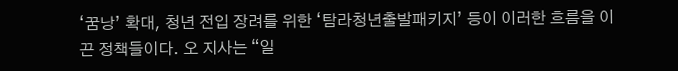‘꿈낭’ 확대, 청년 전입 장려를 위한 ‘탐라청년출발패키지’ 등이 이러한 흐름을 이끈 정책들이다. 오 지사는 “일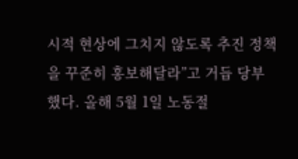시적 현상에 그치지 않도록 추진 정책을 꾸준히 홍보해달라”고 거듭 당부했다. 올해 5월 1일 노동절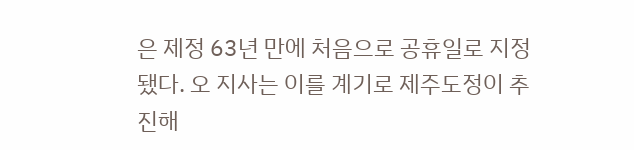은 제정 63년 만에 처음으로 공휴일로 지정됐다. 오 지사는 이를 계기로 제주도정이 추진해